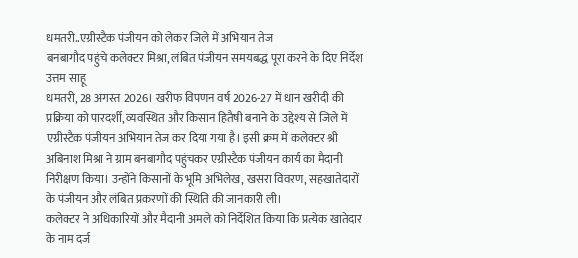धमतरी..एग्रीस्टैक पंजीयन को लेकर जिले में अभियान तेज
बनबागौद पहुंचे कलेक्टर मिश्रा, लंबित पंजीयन समयबद्ध पूरा करने के दिए निर्देश
उत्तम साहू
धमतरी, 28 अगस्त 2026। खरीफ विपणन वर्ष 2026-27 में धान खरीदी की प्रक्रिया को पारदर्शी, व्यवस्थित और किसान हितैषी बनाने के उद्देश्य से जिले में एग्रीस्टैक पंजीयन अभियान तेज कर दिया गया है। इसी क्रम में कलेक्टर श्री अबिनाश मिश्रा ने ग्राम बनबागौद पहुंचकर एग्रीस्टैक पंजीयन कार्य का मैदानी निरीक्षण किया। उन्होंने किसानों के भूमि अभिलेख, खसरा विवरण, सहखातेदारों के पंजीयन और लंबित प्रकरणों की स्थिति की जानकारी ली।
कलेक्टर ने अधिकारियों और मैदानी अमले को निर्देशित किया कि प्रत्येक खातेदार के नाम दर्ज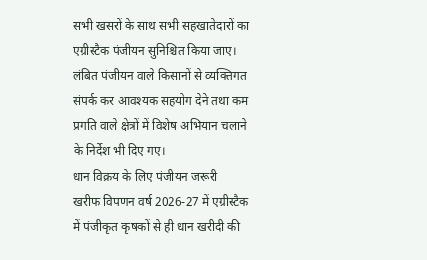सभी खसरों के साथ सभी सहखातेदारों का एग्रीस्टैक पंजीयन सुनिश्चित किया जाए। लंबित पंजीयन वाले किसानों से व्यक्तिगत संपर्क कर आवश्यक सहयोग देने तथा कम प्रगति वाले क्षेत्रों में विशेष अभियान चलाने के निर्देश भी दिए गए।
धान विक्रय के लिए पंजीयन जरूरी
खरीफ विपणन वर्ष 2026-27 में एग्रीस्टैक में पंजीकृत कृषकों से ही धान खरीदी की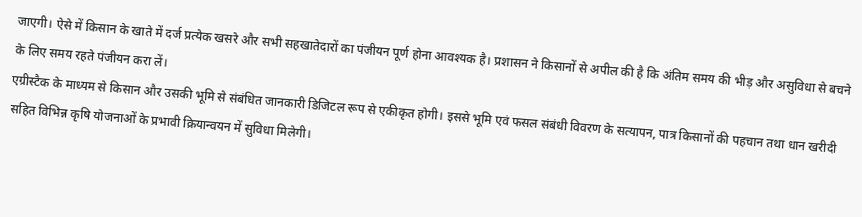जाएगी। ऐसे में किसान के खाते में दर्ज प्रत्येक खसरे और सभी सहखातेदारों का पंजीयन पूर्ण होना आवश्यक है। प्रशासन ने किसानों से अपील की है कि अंतिम समय की भीड़ और असुविधा से बचने के लिए समय रहते पंजीयन करा लें।
एग्रीस्टैक के माध्यम से किसान और उसकी भूमि से संबंधित जानकारी डिजिटल रूप से एकीकृत होगी। इससे भूमि एवं फसल संबंधी विवरण के सत्यापन, पात्र किसानों की पहचान तथा धान खरीदी सहित विभिन्न कृषि योजनाओं के प्रभावी क्रियान्वयन में सुविधा मिलेगी।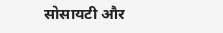सोसायटी और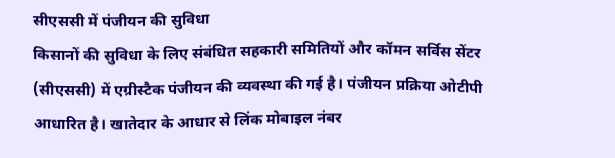सीएससी में पंजीयन की सुविधा
किसानों की सुविधा के लिए संबंधित सहकारी समितियों और कॉमन सर्विस सेंटर (सीएससी) में एग्रीस्टैक पंजीयन की व्यवस्था की गई है। पंजीयन प्रक्रिया ओटीपी आधारित है। खातेदार के आधार से लिंक मोबाइल नंबर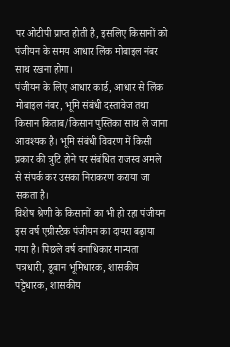पर ओटीपी प्राप्त होती है, इसलिए किसानों को पंजीयन के समय आधार लिंक मोबाइल नंबर साथ रखना होगा।
पंजीयन के लिए आधार कार्ड, आधार से लिंक मोबाइल नंबर, भूमि संबंधी दस्तावेज तथा किसान किताब/किसान पुस्तिका साथ ले जाना आवश्यक है। भूमि संबंधी विवरण में किसी प्रकार की त्रुटि होने पर संबंधित राजस्व अमले से संपर्क कर उसका निराकरण कराया जा सकता है।
विशेष श्रेणी के किसानों का भी हो रहा पंजीयन
इस वर्ष एग्रीस्टैक पंजीयन का दायरा बढ़ाया गया है। पिछले वर्ष वनाधिकार मान्यता पत्रधारी, डूबान भूमिधारक, शासकीय पट्टेधारक, शासकीय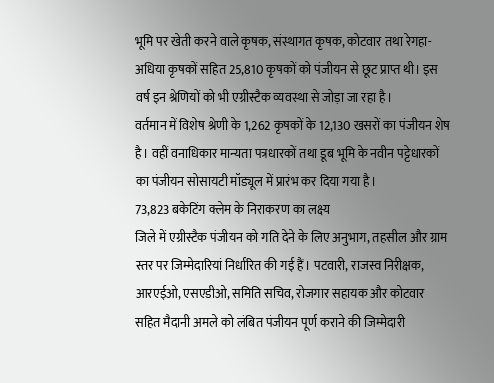भूमि पर खेती करने वाले कृषक, संस्थागत कृषक, कोटवार तथा रेगहा-अधिया कृषकों सहित 25,810 कृषकों को पंजीयन से छूट प्राप्त थी। इस वर्ष इन श्रेणियों को भी एग्रीस्टैक व्यवस्था से जोड़ा जा रहा है।
वर्तमान में विशेष श्रेणी के 1,262 कृषकों के 12,130 खसरों का पंजीयन शेष है। वहीं वनाधिकार मान्यता पत्रधारकों तथा डूब भूमि के नवीन पट्टेधारकों का पंजीयन सोसायटी मॉड्यूल में प्रारंभ कर दिया गया है।
73,823 बकेटिंग क्लेम के निराकरण का लक्ष्य
जिले में एग्रीस्टैक पंजीयन को गति देने के लिए अनुभाग, तहसील और ग्राम स्तर पर जिम्मेदारियां निर्धारित की गई हैं। पटवारी, राजस्व निरीक्षक, आरएईओ, एसएडीओ, समिति सचिव, रोजगार सहायक और कोटवार सहित मैदानी अमले को लंबित पंजीयन पूर्ण कराने की जिम्मेदारी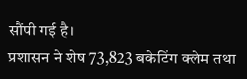सौंपी गई है।
प्रशासन ने शेष 73,823 बकेटिंग क्लेम तथा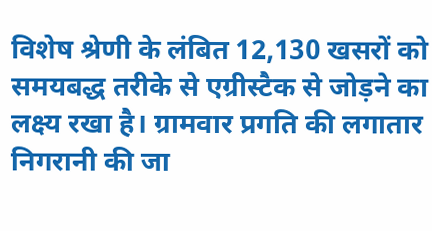विशेष श्रेणी के लंबित 12,130 खसरों को समयबद्ध तरीके से एग्रीस्टैक से जोड़ने का लक्ष्य रखा है। ग्रामवार प्रगति की लगातार निगरानी की जा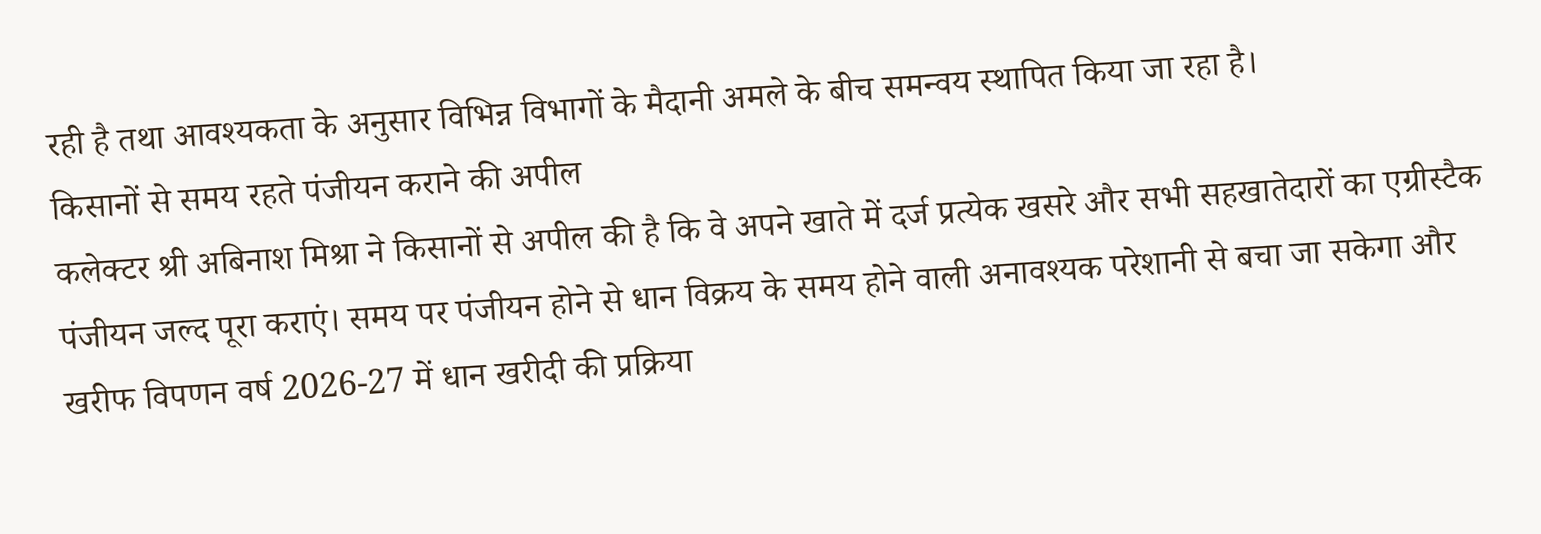रही है तथा आवश्यकता के अनुसार विभिन्न विभागों के मैदानी अमले के बीच समन्वय स्थापित किया जा रहा है।
किसानों से समय रहते पंजीयन कराने की अपील
कलेक्टर श्री अबिनाश मिश्रा ने किसानों से अपील की है कि वे अपने खाते में दर्ज प्रत्येक खसरे और सभी सहखातेदारों का एग्रीस्टैक पंजीयन जल्द पूरा कराएं। समय पर पंजीयन होने से धान विक्रय के समय होने वाली अनावश्यक परेशानी से बचा जा सकेगा और खरीफ विपणन वर्ष 2026-27 में धान खरीदी की प्रक्रिया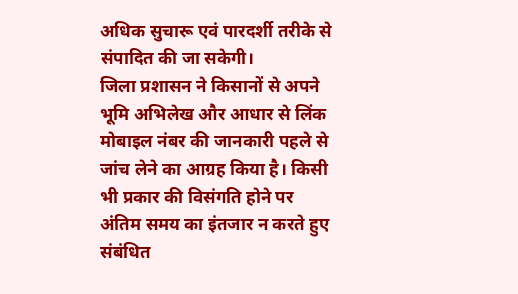अधिक सुचारू एवं पारदर्शी तरीके से संपादित की जा सकेगी।
जिला प्रशासन ने किसानों से अपने भूमि अभिलेख और आधार से लिंक मोबाइल नंबर की जानकारी पहले से जांच लेने का आग्रह किया है। किसी भी प्रकार की विसंगति होने पर अंतिम समय का इंतजार न करते हुए संबंधित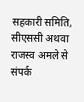सहकारी समिति, सीएससी अथवा राजस्व अमले से संपर्क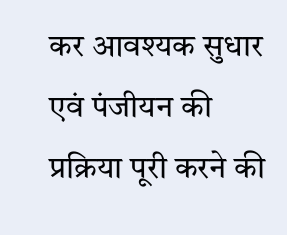कर आवश्यक सुधार एवं पंजीयन की प्रक्रिया पूरी करने की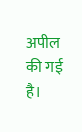अपील की गई है।